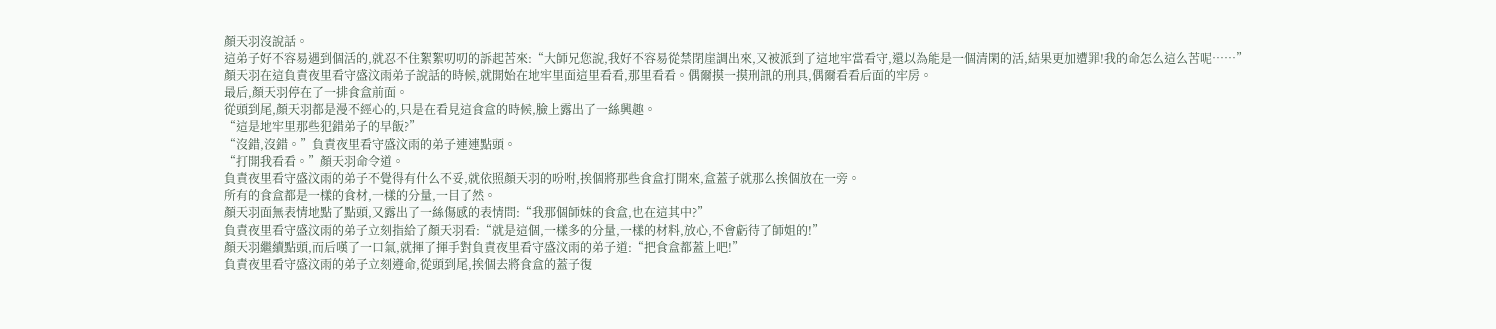顏天羽沒說話。
這弟子好不容易遇到個活的,就忍不住絮絮叨叨的訴起苦來:“大師兄您說,我好不容易從禁閉崖調出來,又被派到了這地牢當看守,還以為能是一個清閑的活,結果更加遭罪!我的命怎么這么苦呢……”
顏天羽在這負責夜里看守盛汶雨弟子說話的時候,就開始在地牢里面這里看看,那里看看。偶爾摸一摸刑訊的刑具,偶爾看看后面的牢房。
最后,顏天羽停在了一排食盒前面。
從頭到尾,顏天羽都是漫不經心的,只是在看見這食盒的時候,臉上露出了一絲興趣。
“這是地牢里那些犯錯弟子的早飯?”
“沒錯,沒錯。”負責夜里看守盛汶雨的弟子連連點頭。
“打開我看看。”顏天羽命令道。
負責夜里看守盛汶雨的弟子不覺得有什么不妥,就依照顏天羽的吩咐,挨個將那些食盒打開來,盒蓋子就那么挨個放在一旁。
所有的食盒都是一樣的食材,一樣的分量,一目了然。
顏天羽面無表情地點了點頭,又露出了一絲傷感的表情問:“我那個師妹的食盒,也在這其中?”
負責夜里看守盛汶雨的弟子立刻指給了顏天羽看:“就是這個,一樣多的分量,一樣的材料,放心,不會虧待了師姐的!”
顏天羽繼續點頭,而后嘆了一口氣,就揮了揮手對負責夜里看守盛汶雨的弟子道:“把食盒都蓋上吧!”
負責夜里看守盛汶雨的弟子立刻遵命,從頭到尾,挨個去將食盒的蓋子復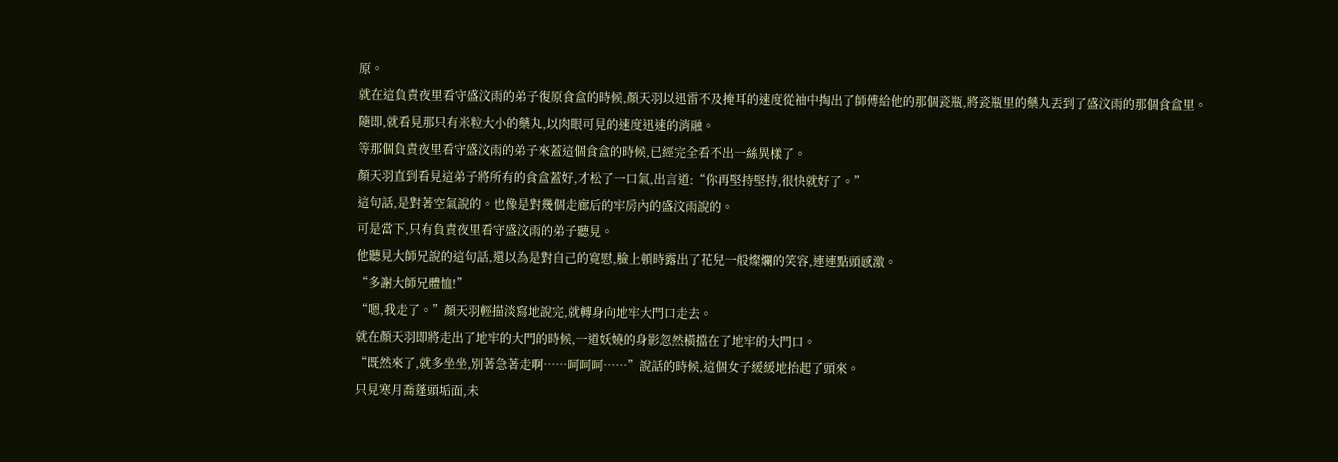原。
就在這負責夜里看守盛汶雨的弟子復原食盒的時候,顏天羽以迅雷不及掩耳的速度從袖中掏出了師傅給他的那個瓷瓶,將瓷瓶里的藥丸丟到了盛汶雨的那個食盒里。
隨即,就看見那只有米粒大小的藥丸,以肉眼可見的速度迅速的消融。
等那個負責夜里看守盛汶雨的弟子來蓋這個食盒的時候,已經完全看不出一絲異樣了。
顏天羽直到看見這弟子將所有的食盒蓋好,才松了一口氣,出言道:“你再堅持堅持,很快就好了。”
這句話,是對著空氣說的。也像是對幾個走廊后的牢房內的盛汶雨說的。
可是當下,只有負責夜里看守盛汶雨的弟子聽見。
他聽見大師兄說的這句話,還以為是對自己的寬慰,臉上頓時露出了花兒一般燦爛的笑容,連連點頭感激。
“多謝大師兄體恤!”
“嗯,我走了。”顏天羽輕描淡寫地說完,就轉身向地牢大門口走去。
就在顏天羽即將走出了地牢的大門的時候,一道妖嬈的身影忽然橫擋在了地牢的大門口。
“既然來了,就多坐坐,別著急著走啊……呵呵呵……”說話的時候,這個女子緩緩地抬起了頭來。
只見寒月喬蓬頭垢面,未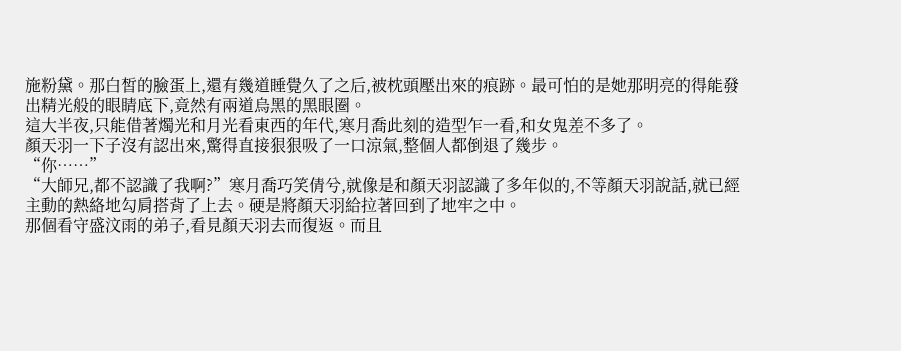施粉黛。那白皙的臉蛋上,還有幾道睡覺久了之后,被枕頭壓出來的痕跡。最可怕的是她那明亮的得能發出精光般的眼睛底下,竟然有兩道烏黑的黑眼圈。
這大半夜,只能借著燭光和月光看東西的年代,寒月喬此刻的造型乍一看,和女鬼差不多了。
顏天羽一下子沒有認出來,驚得直接狠狠吸了一口涼氣,整個人都倒退了幾步。
“你……”
“大師兄,都不認識了我啊?”寒月喬巧笑倩兮,就像是和顏天羽認識了多年似的,不等顏天羽說話,就已經主動的熱絡地勾肩搭背了上去。硬是將顏天羽給拉著回到了地牢之中。
那個看守盛汶雨的弟子,看見顏天羽去而復返。而且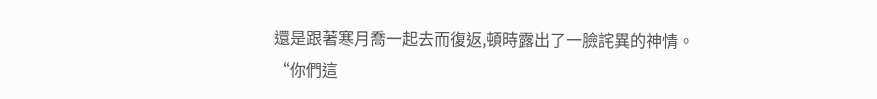還是跟著寒月喬一起去而復返,頓時露出了一臉詫異的神情。
“你們這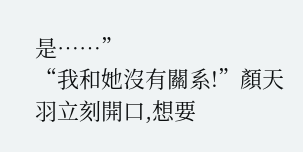是……”
“我和她沒有關系!”顏天羽立刻開口,想要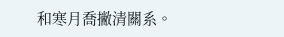和寒月喬撇清關系。